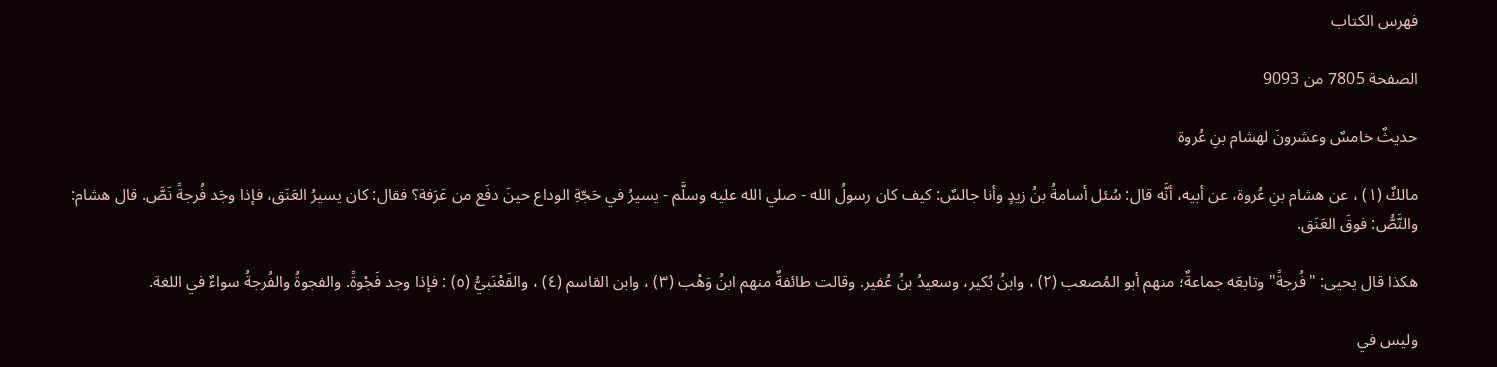فهرس الكتاب

الصفحة 7805 من 9093

حديثٌ خامسٌ وعشرونَ لهشام بنِ عُروة

مالكٌ (١) ، عن هشام بنِ عُروة، عن أبيه، أنَّه قال: سُئل أسامةُ بنُ زيدٍ وأنا جالسٌ: كيف كان رسولُ الله - صلي الله عليه وسلَّم - يسيرُ في حَجّةِ الوداع حينَ دفَع من عَرَفة؟ فقال: كان يسيرُ العَنَق، فإذا وجَد فُرجةً نَصَّ. قال هشام: والنَّصُّ: فوقَ العَنَق.

هكذا قال يحيى: "فُرجةً" وتابعَه جماعةٌ؛ منهم أبو المُصعب (٢) ، وابنُ بُكير، وسعيدُ بنُ عُفير. وقالت طائفةٌ منهم ابنُ وَهْب (٣) ، وابن القاسم (٤) ، والقَعْنَبيُّ (٥) : فإذا وجد فَجْوةً. والفجوةُ والفُرجةُ سواءٌ في اللغة.

وليس في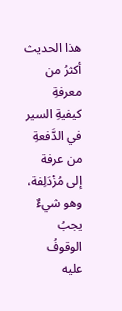هذا الحديث أكثرُ من معرفةِ كيفيةِ السير في الدَّفعةِ من عرفة إلى مُزْدَلِفة، وهو شيءٌ يجبُ الوقوفُ عليه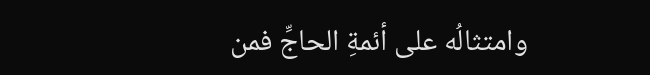وامتثالُه على أئمةِ الحاجِّ فمن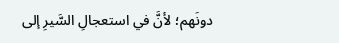دونَهم؛ لأنَّ في استعجالِ السَّيرِ إلى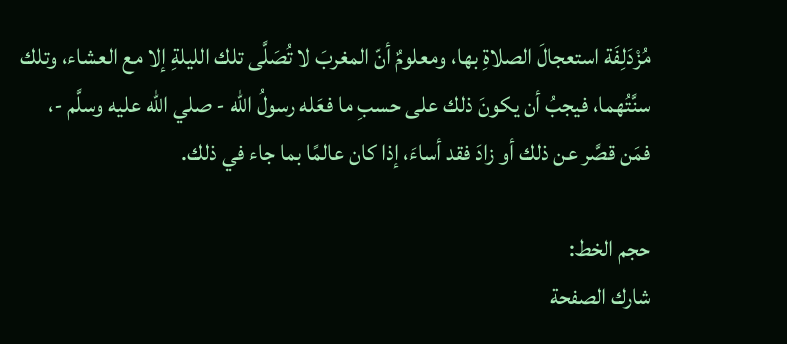مُزْدَلِفَة استعجالَ الصلاةِ بها، ومعلومٌ أنّ المغربَ لا تُصَلَّى تلك الليلةِ إلا مع العشاء، وتلك سنَّتُهما، فيجبُ أن يكونَ ذلك على حسبِ ما فعَله رسولُ الله - صلي الله عليه وسلَّم -، فمَن قصَّر عن ذلك أو زادَ فقد أساءَ، إذا كان عالمًا بما جاء في ذلك.

حجم الخط:
شارك الصفحة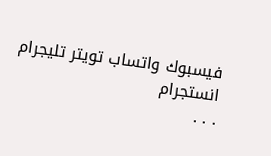فيسبوك واتساب تويتر تليجرام انستجرام
. . .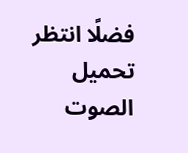فضلًا انتظر تحميل الصوت